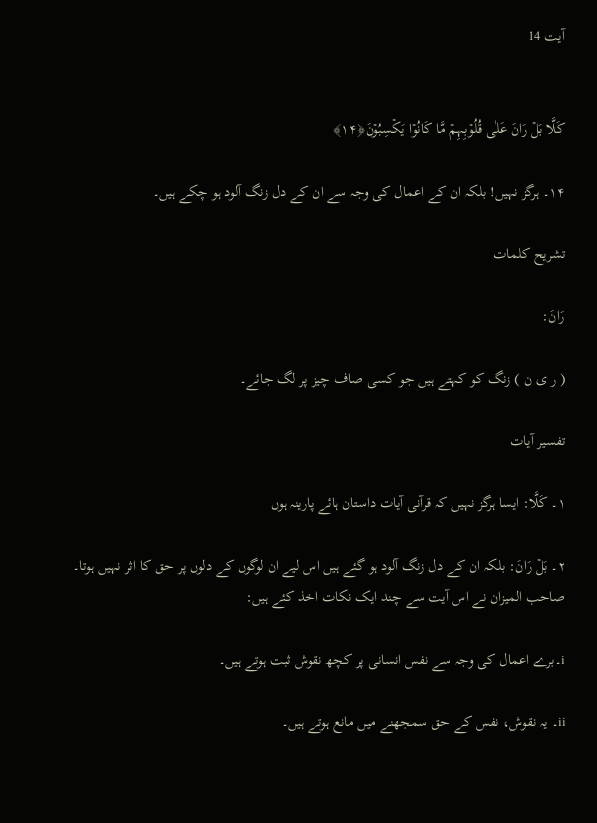آیت 14


کَلَّا بَلۡ رَانَ عَلٰی قُلُوۡبِہِمۡ مَّا کَانُوۡا یَکۡسِبُوۡنَ﴿۱۴﴾

۱۴۔ ہرگز نہیں! بلکہ ان کے اعمال کی وجہ سے ان کے دل زنگ آلود ہو چکے ہیں۔

تشریح کلمات

رَانَ:

( ر ی ن ) زنگ کو کہتے ہیں جو کسی صاف چیز پر لگ جائے۔

تفسیر آیات

۱۔ کَلَّا: ایسا ہرگز نہیں کہ قرآنی آیات داستان ہائے پارینہ ہوں

۲۔ بَلۡ رَانَ: بلکہ ان کے دل زنگ آلود ہو گئے ہیں اس لیے ان لوگوں کے دلوں پر حق کا اثر نہیں ہوتا۔ صاحب المیزان نے اس آیت سے چند ایک نکات اخذ کئے ہیں:

i۔برے اعمال کی وجہ سے نفس انسانی پر کچھ نقوش ثبت ہوتے ہیں۔

ii۔ یہ نقوش، نفس کے حق سمجھنے میں مانع ہوتے ہیں۔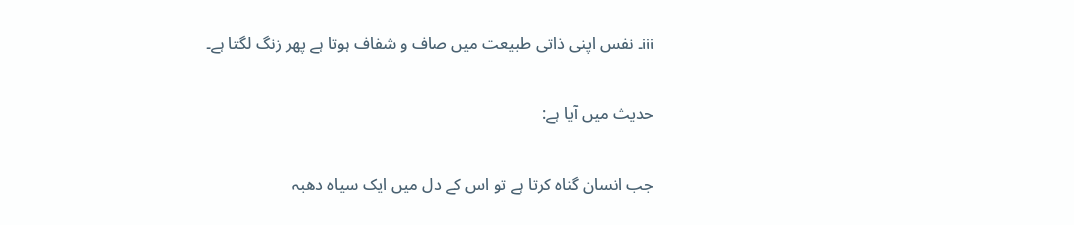iii۔ نفس اپنی ذاتی طبیعت میں صاف و شفاف ہوتا ہے پھر زنگ لگتا ہے۔

حدیث میں آیا ہے:

جب انسان گناہ کرتا ہے تو اس کے دل میں ایک سیاہ دھبہ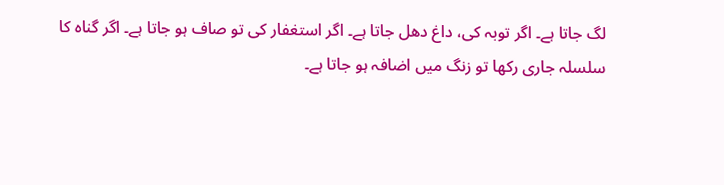لگ جاتا ہے۔ اگر توبہ کی، داغ دھل جاتا ہے۔ اگر استغفار کی تو صاف ہو جاتا ہے۔ اگر گناہ کا سلسلہ جاری رکھا تو زنگ میں اضافہ ہو جاتا ہے۔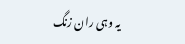یہ وہی ران زنگ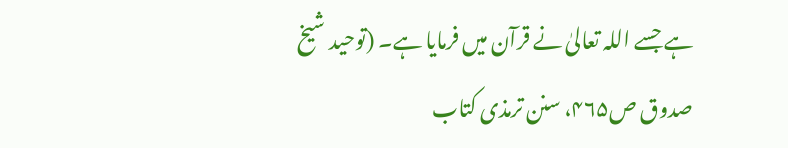ہے جسے اللہ تعالیٰ نے قرآن میں فرمایا ہے۔ (توحید شیخ صدوق ص۴۶۵، سنن ترمذی کتاب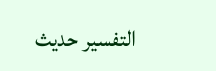التفسیر حدیث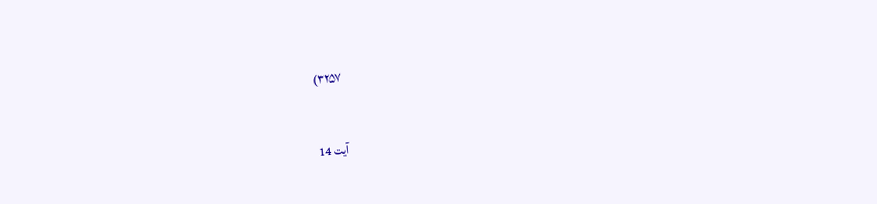۳۲۵۷)


آیت 14